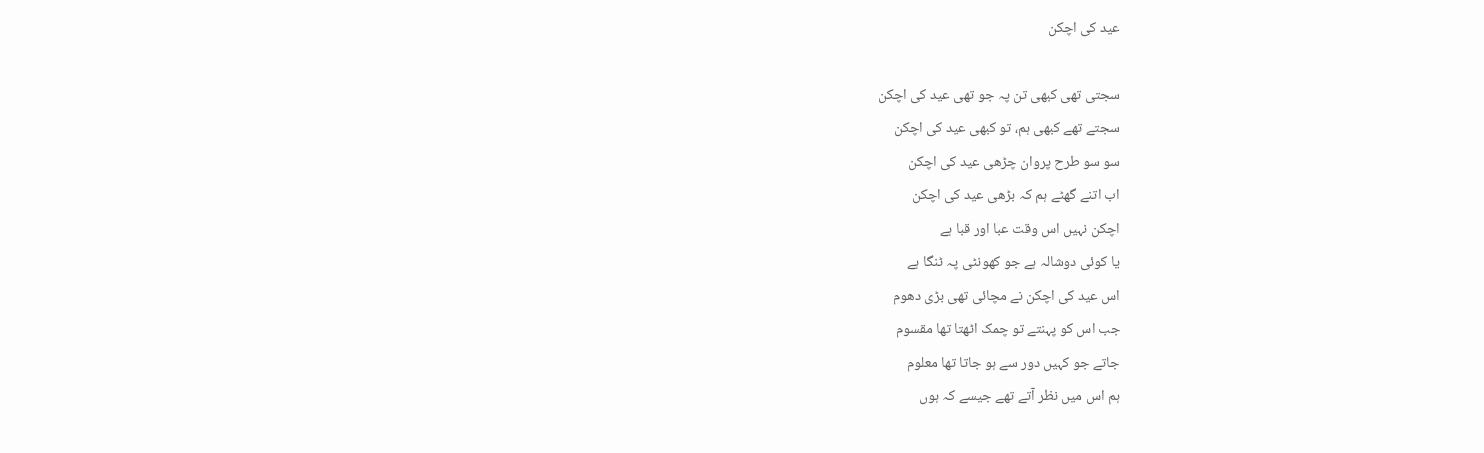عید کی اچکن

سجتی تھی کبھی تن پہ جو تھی عید کی اچکن
سجتے تھے کبھی ہم، تو کبھی عید کی اچکن
سو سو طرح پروان چڑھی عید کی اچکن
اب اتنے گھٹے ہم کہ بڑھی عید کی اچکن
اچکن نہیں اس وقت عبا اور قبا ہے
یا کوئی دوشالہ ہے جو کھونٹی پہ ٹنگا ہے
اس عید کی اچکن نے مچائی تھی بڑی دھوم
جب اس کو پہنتے تو چمک اٹھتا تھا مقسوم
جاتے جو کہیں دور سے ہو جاتا تھا معلوم
ہم اس میں نظر آتے تھے جیسے کہ ہوں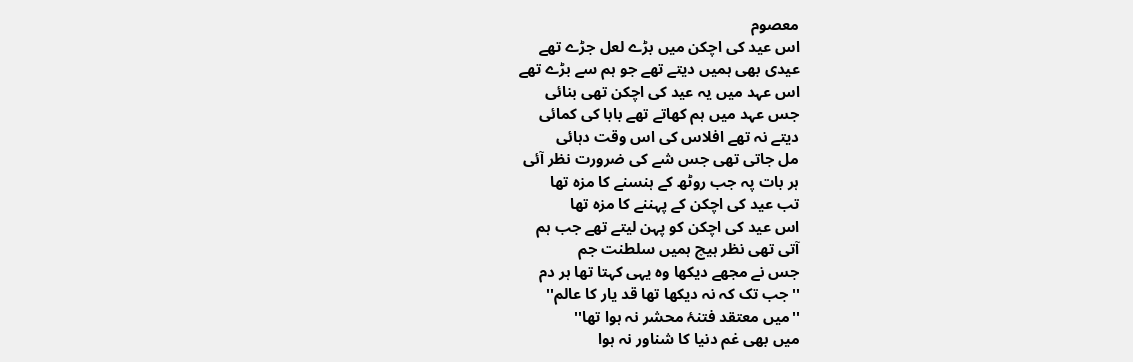معصوم
اس عید کی اچکن میں بڑے لعل جڑے تھے
عیدی بھی ہمیں دیتے تھے جو ہم سے بڑے تھے
اس عہد میں یہ عید کی اچکن تھی بنائی
جس عہد میں ہم کھاتے تھے بابا کی کمائی
دیتے نہ تھے افلاس کی اس وقت دہائی
مل جاتی تھی جس شے کی ضرورت نظر آئی
ہر بات پہ جب روٹھ کے ہنسنے کا مزہ تھا
تب عید کی اچکن کے پہننے کا مزہ تھا
اس عید کی اچکن کو پہن لیتے تھے جب ہم
آتی تھی نظر ہیچ ہمیں سلطنت جم
جس نے مجھے دیکھا وہ یہی کہتا تھا ہر دم
''جب تک کہ نہ دیکھا تھا قد یار کا عالم''
''میں معتقد فتنۂ محشر نہ ہوا تھا''
میں بھی غم دنیا کا شناور نہ ہوا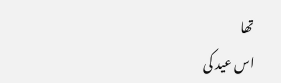تھا
اس عید کی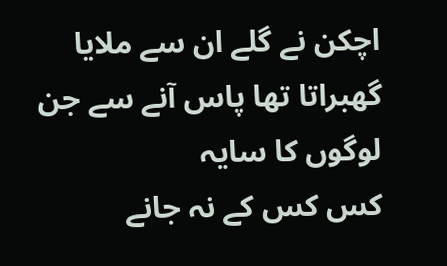اچکن نے گلے ان سے ملایا
گھبراتا تھا پاس آنے سے جن لوگوں کا سایہ
کس کس کے نہ جانے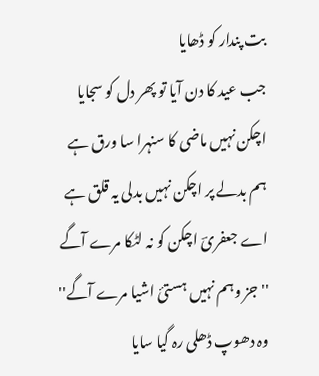بت پندار کو ڈھایا
جب عید کا دن آیا تو پھر دل کو سجایا
اچکن نہیں ماضی کا سنہرا سا ورق ہے
ہم بدلے پر اچکن نہیں بدلی یہ قلق ہے
اے جعفریؔ اچکن کو نہ لٹکا مرے آگے
''جز وہم نہیں ہستیٔ اشیا مرے آگے''
وہ دھوپ ڈھلی رہ گیا سایا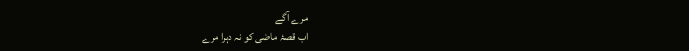مرے آگے
اب قصۂ ماضی کو نہ دہرا مرے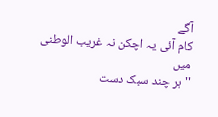آگے
کام آئی یہ اچکن نہ غریب الوطنی میں
''ہر چند سبک دست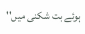ہوئے بت شکنی میں''